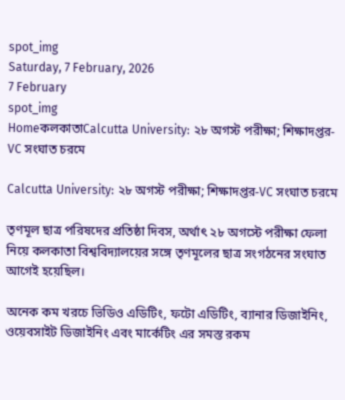spot_img
Saturday, 7 February, 2026
7 February
spot_img
HomeকলকাতাCalcutta University: ২৮ অগস্ট পরীক্ষা; শিক্ষাদপ্তর-VC সংঘাত চরমে

Calcutta University: ২৮ অগস্ট পরীক্ষা; শিক্ষাদপ্তর-VC সংঘাত চরমে

তৃণমূল ছাত্র পরিষদের প্রতিষ্ঠা দিবস, অর্থাৎ ২৮ অগস্টে পরীক্ষা ফেলা নিয়ে কলকাতা বিশ্ববিদ্যালয়ের সঙ্গে তৃণমূলের ছাত্র সংগঠনের সংঘাত আগেই হয়েছিল।

অনেক কম খরচে ভিডিও এডিটিং, ফটো এডিটিং, ব্যানার ডিজাইনিং, ওয়েবসাইট ডিজাইনিং এবং মার্কেটিং এর সমস্ত রকম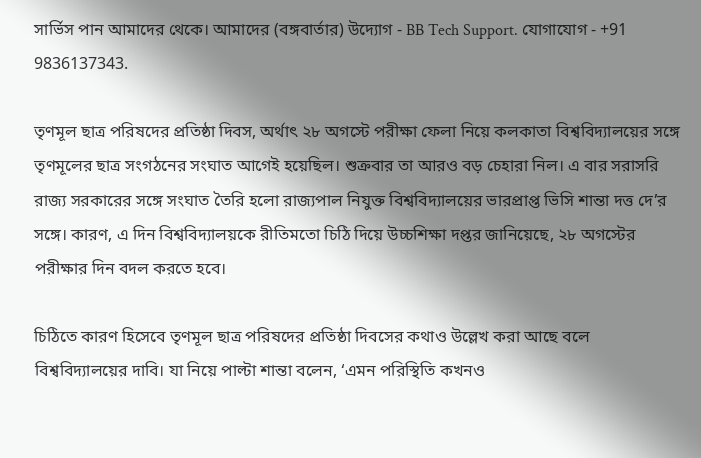সার্ভিস পান আমাদের থেকে। আমাদের (বঙ্গবার্তার) উদ্যোগ - BB Tech Support. যোগাযোগ - +91 9836137343.

তৃণমূল ছাত্র পরিষদের প্রতিষ্ঠা দিবস, অর্থাৎ ২৮ অগস্টে পরীক্ষা ফেলা নিয়ে কলকাতা বিশ্ববিদ্যালয়ের সঙ্গে তৃণমূলের ছাত্র সংগঠনের সংঘাত আগেই হয়েছিল। শুক্রবার তা আরও বড় চেহারা নিল। এ বার সরাসরি রাজ্য সরকারের সঙ্গে সংঘাত তৈরি হলো রাজ্যপাল নিযুক্ত বিশ্ববিদ্যালয়ের ভারপ্রাপ্ত ভিসি শান্তা দত্ত দে’র সঙ্গে। কারণ, এ দিন বিশ্ববিদ্যালয়কে রীতিমতো চিঠি দিয়ে উচ্চশিক্ষা দপ্তর জানিয়েছে, ২৮ অগস্টের পরীক্ষার দিন বদল করতে হবে।

চিঠিতে কারণ হিসেবে তৃণমূল ছাত্র পরিষদের প্রতিষ্ঠা দিবসের কথাও উল্লেখ করা আছে বলে বিশ্ববিদ্যালয়ের দাবি। যা নিয়ে পাল্টা শান্তা বলেন, ‘এমন পরিস্থিতি কখনও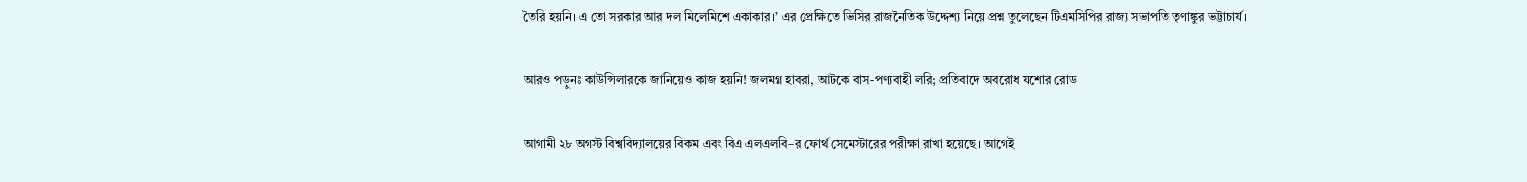তৈরি হয়নি। এ তো সরকার আর দল মিলেমিশে একাকার।’ এর প্রেক্ষিতে ভিসির রাজনৈতিক উদ্দেশ্য নিয়ে প্রশ্ন তুলেছেন টিএমসিপির রাজ্য সভাপতি তৃণাঙ্কুর ভট্টাচার্য।

আরও পড়ুনঃ কাউন্সিলারকে জানিয়েও কাজ হয়নি! জলমগ্ন হাবরা, আটকে বাস-পণ্যবাহী লরি; প্রতিবাদে অবরোধ যশোর রোড

আগামী ২৮ অগস্ট বিশ্ববিদ্যালয়ের বিকম এবং বিএ এলএলবি–র ফোর্থ সেমেস্টারের পরীক্ষা রাখা হয়েছে। আগেই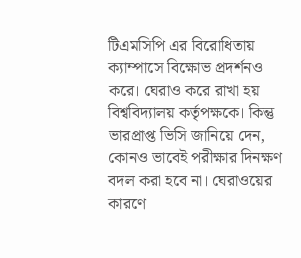টিএমসিপি এর বিরোধিতায় ক্যাম্পাসে বিক্ষোভ প্রদর্শনও করে। ঘেরাও করে রাখা হয় বিশ্ববিদ্যালয় কর্তৃপক্ষকে। কিন্তু ভারপ্রাপ্ত ভিসি জানিয়ে দেন, কোনও ভাবেই পরীক্ষার দিনক্ষণ বদল করা হবে না। ঘেরাওয়ের কারণে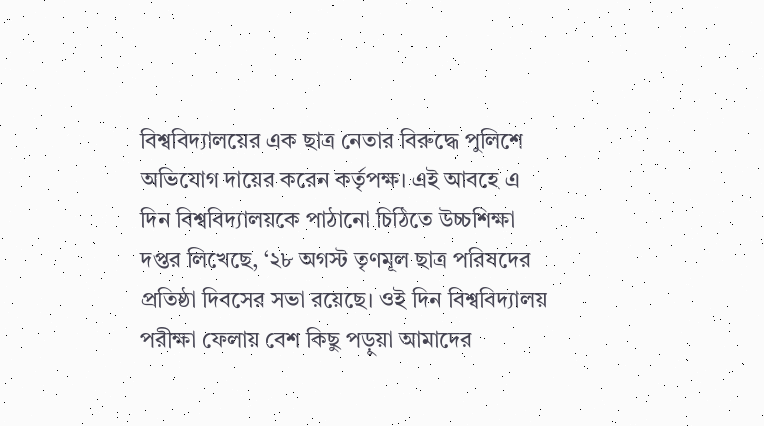বিশ্ববিদ্যালয়ের এক ছাত্র নেতার বিরুদ্ধে পুলিশে অভিযোগ দায়ের করেন কর্তৃপক্ষ। এই আবহে এ দিন বিশ্ববিদ্যালয়কে পাঠানো চিঠিতে উচ্চশিক্ষা দপ্তর লিখেছে, ‘২৮ অগস্ট তৃণমূল ছাত্র পরিষদের প্রতিষ্ঠা দিবসের সভা রয়েছে। ওই দিন বিশ্ববিদ্যালয় পরীক্ষা ফেলায় বেশ কিছু পড়ুয়া আমাদের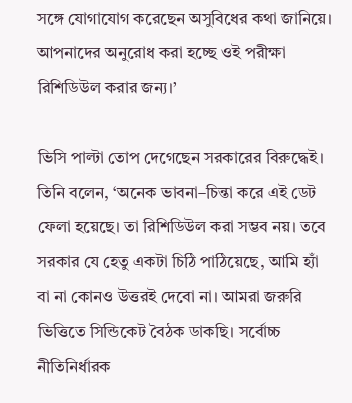সঙ্গে যোগাযোগ করেছেন অসুবিধের কথা জানিয়ে। আপনাদের অনুরোধ করা হচ্ছে ওই পরীক্ষা রিশিডিউল করার জন্য।’

ভিসি পাল্টা তোপ দেগেছেন সরকারের বিরুদ্ধেই। তিনি বলেন, ‘অনেক ভাবনা–চিন্তা করে এই ডেট ফেলা হয়েছে। তা রিশিডিউল করা সম্ভব নয়। তবে সরকার যে হেতু একটা চিঠি পাঠিয়েছে, আমি হ্যাঁ বা না কোনও উত্তরই দেবো না। আমরা জরুরি ভিত্তিতে সিন্ডিকেট বৈঠক ডাকছি। সর্বোচ্চ নীতিনির্ধারক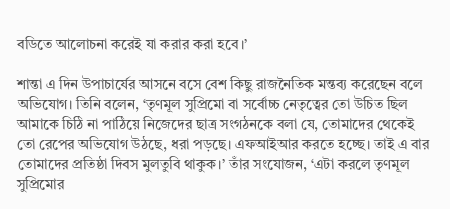বডিতে আলোচনা করেই যা করার করা হবে।’

শান্তা এ দিন উপাচার্যের আসনে বসে বেশ কিছু রাজনৈতিক মন্তব্য করেছেন বলে অভিযোগ। তিনি বলেন, ‘তৃণমূল সুপ্রিমো বা সর্বোচ্চ নেতৃত্বের তো উচিত ছিল আমাকে চিঠি না পাঠিয়ে নিজেদের ছাত্র সংগঠনকে বলা যে, তোমাদের থেকেই তো রেপের অভিযোগ উঠছে, ধরা পড়ছে। এফআইআর করতে হচ্ছে। তাই এ বার তোমাদের প্রতিষ্ঠা দিবস মুলতুবি থাকুক।’ তাঁর সংযোজন, ‘এটা করলে তৃণমূল সুপ্রিমোর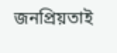জনপ্রিয়তাই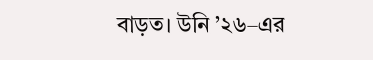বাড়ত। উনি ’২৬–এর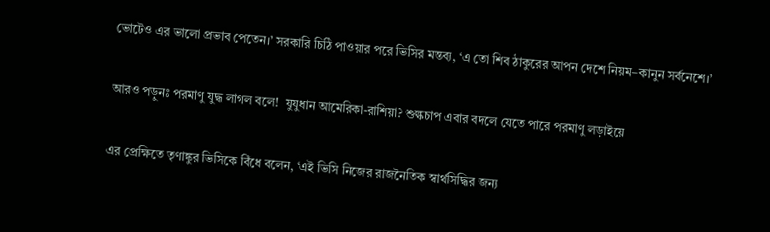ভোটেও এর ভালো প্রভাব পেতেন।’ সরকারি চিঠি পাওয়ার পরে ভিসির মন্তব্য, ‘এ তো শিব ঠাকুরের আপন দেশে নিয়ম–কানুন সর্বনেশে।’

আরও পড়ুনঃ পরমাণু যুদ্ধ লাগল বলে!  যুযুধান আমেরিকা-রাশিয়া? শুল্কচাপ এবার বদলে যেতে পারে পরমাণু লড়াইয়ে

এর প্রেক্ষিতে তৃণাঙ্কুর ভিসিকে বিঁধে বলেন, ‘এই ভিসি নিজের রাজনৈতিক স্বার্থসিদ্ধির জন্য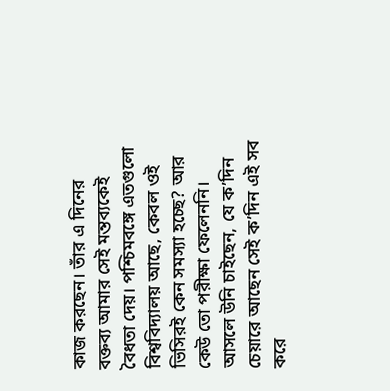কাজ করছেন। তাঁর এ দিনের বক্তব্য আমার সেই মন্তব্যকেই বৈধতা দেয়। পশ্চিমবঙ্গে এতগুলো বিশ্ববিদ্যালয় আছে, কেবল ওই ভিসিরই কেন সমস্যা হচ্ছে? আর কেউ তো পরীক্ষা ফেলেননি। আসলে উনি চাইছেন, যে ক’দিন চেয়ারে আছেন সেই ক’দিন এই সব করে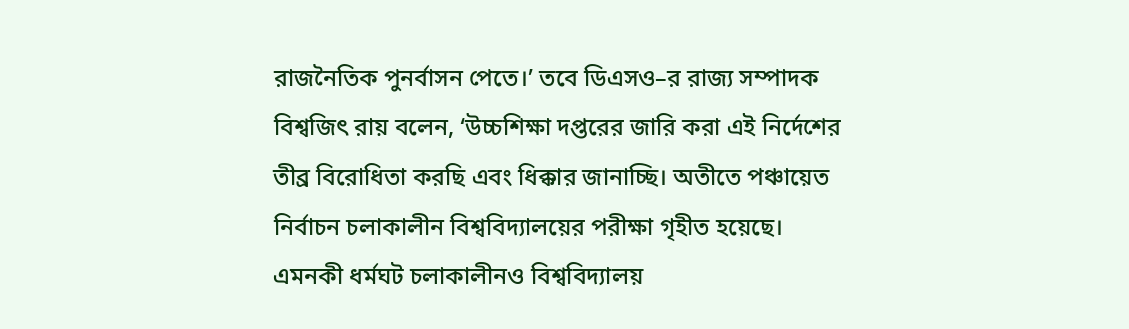রাজনৈতিক পুনর্বাসন পেতে।’ তবে ডিএসও–র রাজ্য সম্পাদক বিশ্বজিৎ রায় বলেন, ‘উচ্চশিক্ষা দপ্তরের জারি করা এই নির্দেশের তীব্র বিরোধিতা করছি এবং ধিক্কার জানাচ্ছি। অতীতে পঞ্চায়েত নির্বাচন চলাকালীন বিশ্ববিদ্যালয়ের পরীক্ষা গৃহীত হয়েছে। এমনকী ধর্মঘট চলাকালীনও বিশ্ববিদ্যালয়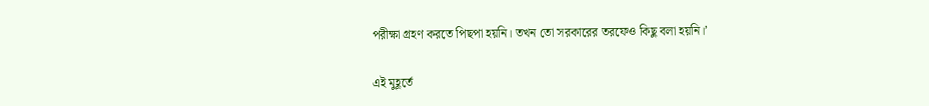পরীক্ষা গ্রহণ করতে পিছপা হয়নি। তখন তো সরকারের তরফেও কিছু বলা হয়নি।’

এই মুহূর্তে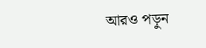আরও পড়ুন